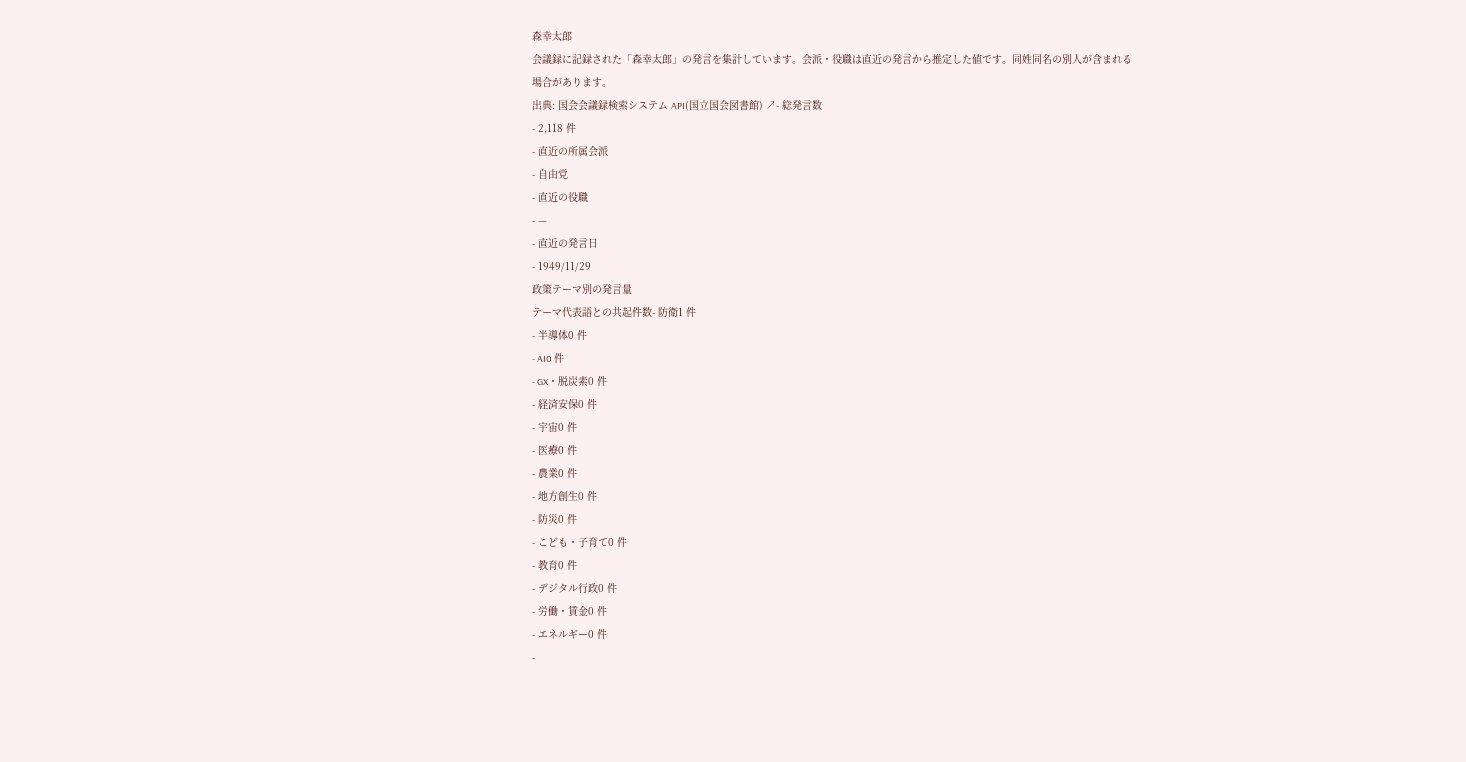森幸太郎
会議録に記録された「森幸太郎」の発言を集計しています。会派・役職は直近の発言から推定した値です。同姓同名の別人が含まれる場合があります。
出典: 国会会議録検索システム API(国立国会図書館) ↗- 総発言数
- 2,118 件
- 直近の所属会派
- 自由党
- 直近の役職
- —
- 直近の発言日
- 1949/11/29
政策テーマ別の発言量
テーマ代表語との共起件数- 防衛1 件
- 半導体0 件
- AI0 件
- GX・脱炭素0 件
- 経済安保0 件
- 宇宙0 件
- 医療0 件
- 農業0 件
- 地方創生0 件
- 防災0 件
- こども・子育て0 件
- 教育0 件
- デジタル行政0 件
- 労働・賃金0 件
- エネルギー0 件
-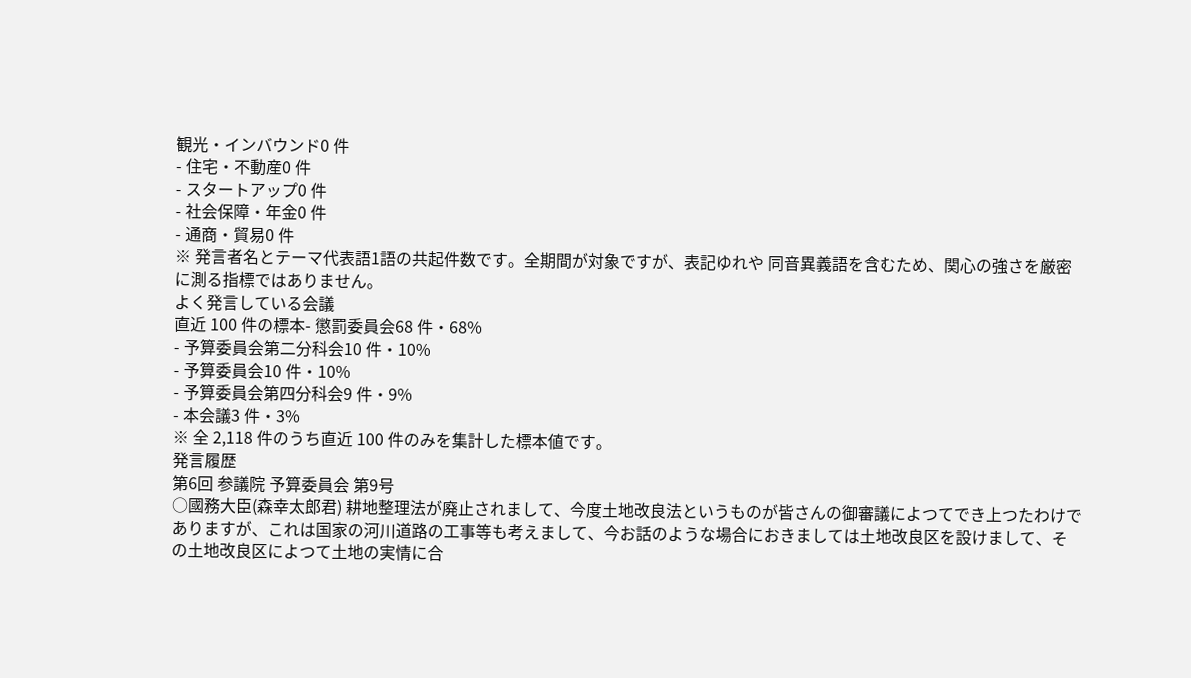観光・インバウンド0 件
- 住宅・不動産0 件
- スタートアップ0 件
- 社会保障・年金0 件
- 通商・貿易0 件
※ 発言者名とテーマ代表語1語の共起件数です。全期間が対象ですが、表記ゆれや 同音異義語を含むため、関心の強さを厳密に測る指標ではありません。
よく発言している会議
直近 100 件の標本- 懲罰委員会68 件・68%
- 予算委員会第二分科会10 件・10%
- 予算委員会10 件・10%
- 予算委員会第四分科会9 件・9%
- 本会議3 件・3%
※ 全 2,118 件のうち直近 100 件のみを集計した標本値です。
発言履歴
第6回 参議院 予算委員会 第9号
○國務大臣(森幸太郎君) 耕地整理法が廃止されまして、今度土地改良法というものが皆さんの御審議によつてでき上つたわけでありますが、これは国家の河川道路の工事等も考えまして、今お話のような場合におきましては土地改良区を設けまして、その土地改良区によつて土地の実情に合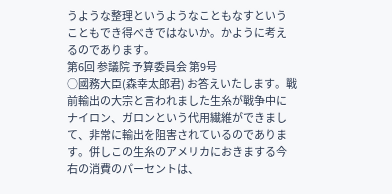うような整理というようなこともなすということもでき得べきではないか。かように考えるのであります。
第6回 参議院 予算委員会 第9号
○國務大臣(森幸太郎君) お答えいたします。戰前輸出の大宗と言われました生糸が戰争中にナイロン、ガロンという代用繊維ができまして、非常に輸出を阻害されているのであります。併しこの生糸のアメリカにおきまする今右の消費のパーセントは、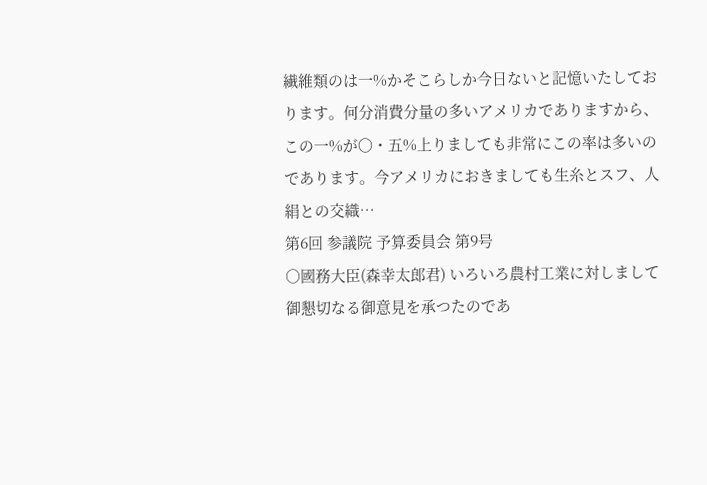繊維類のは一%かそこらしか今日ないと記憶いたしております。何分消費分量の多いアメリカでありますから、この一%が〇・五%上りましても非常にこの率は多いのであります。今アメリカにおきましても生糸とスフ、人絹との交織…
第6回 参議院 予算委員会 第9号
○國務大臣(森幸太郎君) いろいろ農村工業に対しまして御懇切なる御意見を承つたのであ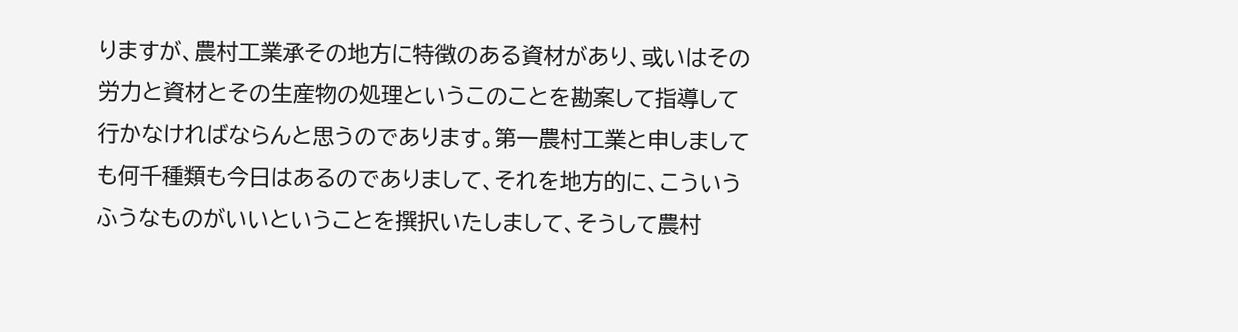りますが、農村工業承その地方に特徴のある資材があり、或いはその労力と資材とその生産物の処理というこのことを勘案して指導して行かなければならんと思うのであります。第一農村工業と申しましても何千種類も今日はあるのでありまして、それを地方的に、こういうふうなものがいいということを撰択いたしまして、そうして農村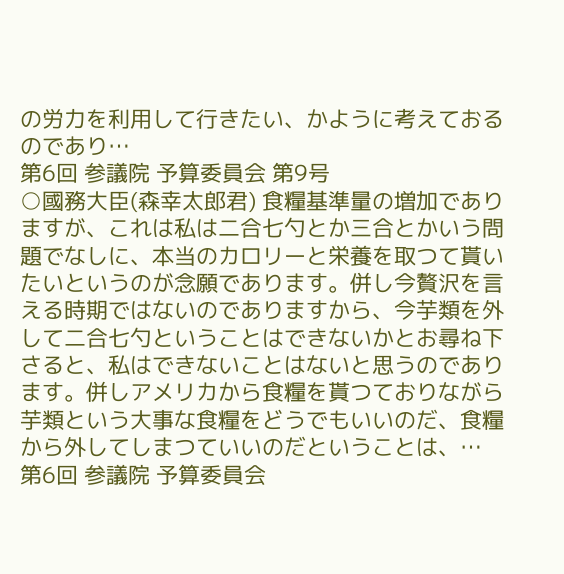の労力を利用して行きたい、かように考えておるのであり…
第6回 参議院 予算委員会 第9号
○國務大臣(森幸太郎君) 食糧基準量の増加でありますが、これは私は二合七勺とか三合とかいう問題でなしに、本当のカロリーと栄養を取つて貰いたいというのが念願であります。併し今贅沢を言える時期ではないのでありますから、今芋類を外して二合七勺ということはできないかとお尋ね下さると、私はできないことはないと思うのであります。併しアメリカから食糧を貰つておりながら芋類という大事な食糧をどうでもいいのだ、食糧から外してしまつていいのだということは、…
第6回 参議院 予算委員会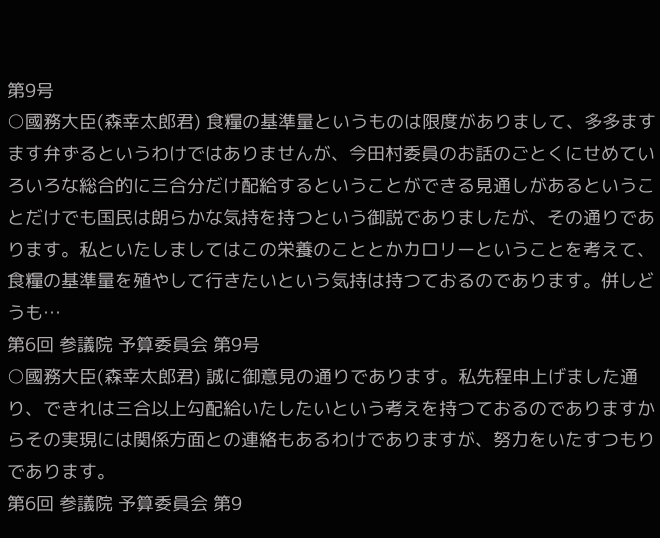第9号
○國務大臣(森幸太郎君) 食糧の基準量というものは限度がありまして、多多ますます弁ずるというわけではありませんが、今田村委員のお話のごとくにせめていろいろな総合的に三合分だけ配給するということができる見通しがあるということだけでも国民は朗らかな気持を持つという御説でありましたが、その通りであります。私といたしましてはこの栄養のこととかカロリーということを考えて、食糧の基準量を殖やして行きたいという気持は持つておるのであります。併しどうも…
第6回 参議院 予算委員会 第9号
○國務大臣(森幸太郎君) 誠に御意見の通りであります。私先程申上げました通り、できれは三合以上勾配給いたしたいという考えを持つておるのでありますからその実現には関係方面との連絡もあるわけでありますが、努力をいたすつもりであります。
第6回 参議院 予算委員会 第9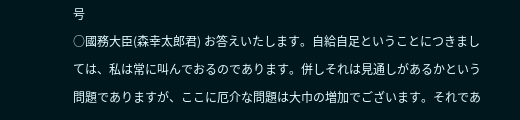号
○國務大臣(森幸太郎君) お答えいたします。自給自足ということにつきましては、私は常に叫んでおるのであります。併しそれは見通しがあるかという問題でありますが、ここに厄介な問題は大巾の増加でございます。それであ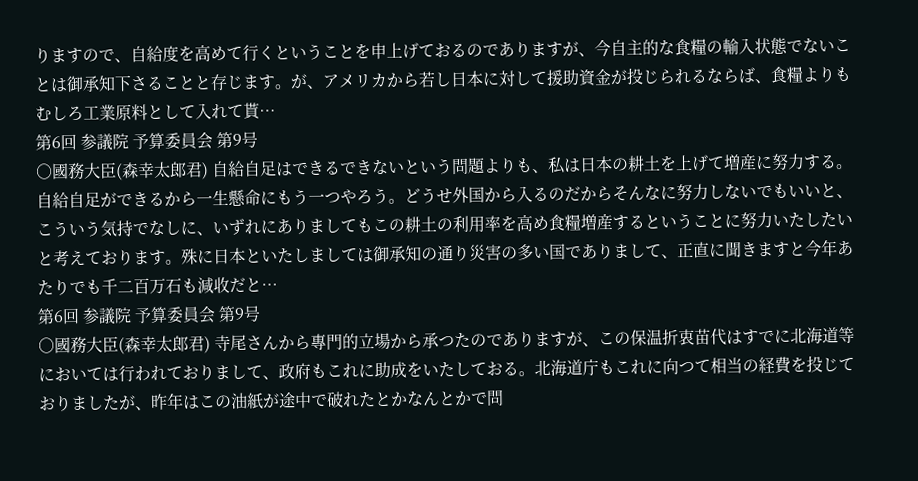りますので、自給度を高めて行くということを申上げておるのでありますが、今自主的な食糧の輸入状態でないことは御承知下さることと存じます。が、アメリカから若し日本に対して援助資金が投じられるならば、食糧よりもむしろ工業原料として入れて貰…
第6回 参議院 予算委員会 第9号
○國務大臣(森幸太郎君) 自給自足はできるできないという問題よりも、私は日本の耕土を上げて増産に努力する。自給自足ができるから一生懸命にもう一つやろう。どうせ外国から入るのだからそんなに努力しないでもいいと、こういう気持でなしに、いずれにありましてもこの耕土の利用率を高め食糧増産するということに努力いたしたいと考えております。殊に日本といたしましては御承知の通り災害の多い国でありまして、正直に聞きますと今年あたりでも千二百万石も減收だと…
第6回 参議院 予算委員会 第9号
○國務大臣(森幸太郎君) 寺尾さんから專門的立場から承つたのでありますが、この保温折衷苗代はすでに北海道等においては行われておりまして、政府もこれに助成をいたしておる。北海道庁もこれに向つて相当の経費を投じておりましたが、昨年はこの油紙が途中で破れたとかなんとかで問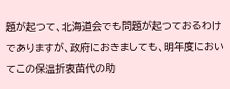題が起つて、北海道会でも問題が起つておるわけでありますが、政府におきましても、明年度においてこの保温折衷苗代の助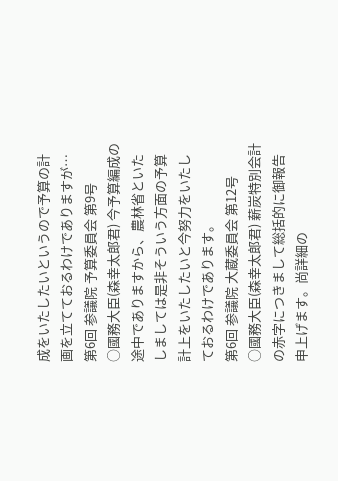成をいたしたいというので予算の計画を立てておるわけでありますが…
第6回 参議院 予算委員会 第9号
○國務大臣(森幸太郎君) 今予算編成の途中でありますから、農林省といたしましては是非そういう方面の予算計上をいたしたいと今努力をいたしておるわけであります。
第6回 参議院 大蔵委員会 第12号
○國務大臣(森幸太郎君) 薪炭特別会計の赤字につきまして総括的に御報告申上げます。尚詳細の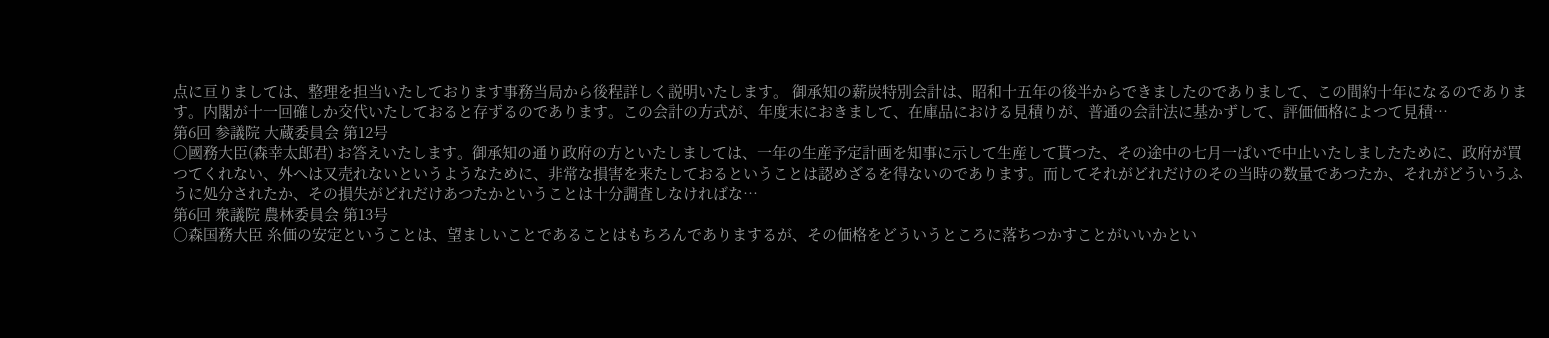点に亘りましては、整理を担当いたしております事務当局から後程詳しく説明いたします。 御承知の薪炭特別会計は、昭和十五年の後半からできましたのでありまして、この間約十年になるのであります。内閣が十一回確しか交代いたしておると存ずるのであります。この会計の方式が、年度末におきまして、在庫品における見積りが、普通の会計法に基かずして、評価価格によつて見積…
第6回 参議院 大蔵委員会 第12号
○國務大臣(森幸太郎君) お答えいたします。御承知の通り政府の方といたしましては、一年の生産予定計画を知事に示して生産して貰つた、その途中の七月一ぱいで中止いたしましたために、政府が買つてくれない、外へは又売れないというようなために、非常な損害を来たしておるということは認めざるを得ないのであります。而してそれがどれだけのその当時の数量であつたか、それがどういうふうに処分されたか、その損失がどれだけあつたかということは十分調査しなければな…
第6回 衆議院 農林委員会 第13号
○森国務大臣 糸価の安定ということは、望ましいことであることはもちろんでありまするが、その価格をどういうところに落ちつかすことがいいかとい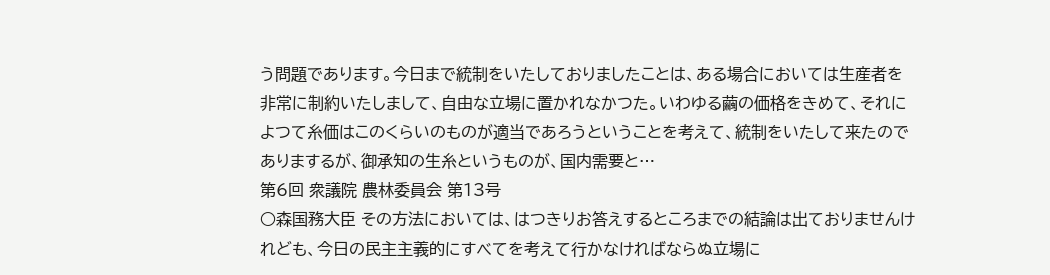う問題であります。今日まで統制をいたしておりましたことは、ある場合においては生産者を非常に制約いたしまして、自由な立場に置かれなかつた。いわゆる繭の価格をきめて、それによつて糸価はこのくらいのものが適当であろうということを考えて、統制をいたして来たのでありまするが、御承知の生糸というものが、国内需要と…
第6回 衆議院 農林委員会 第13号
○森国務大臣 その方法においては、はつきりお答えするところまでの結論は出ておりませんけれども、今日の民主主義的にすべてを考えて行かなければならぬ立場に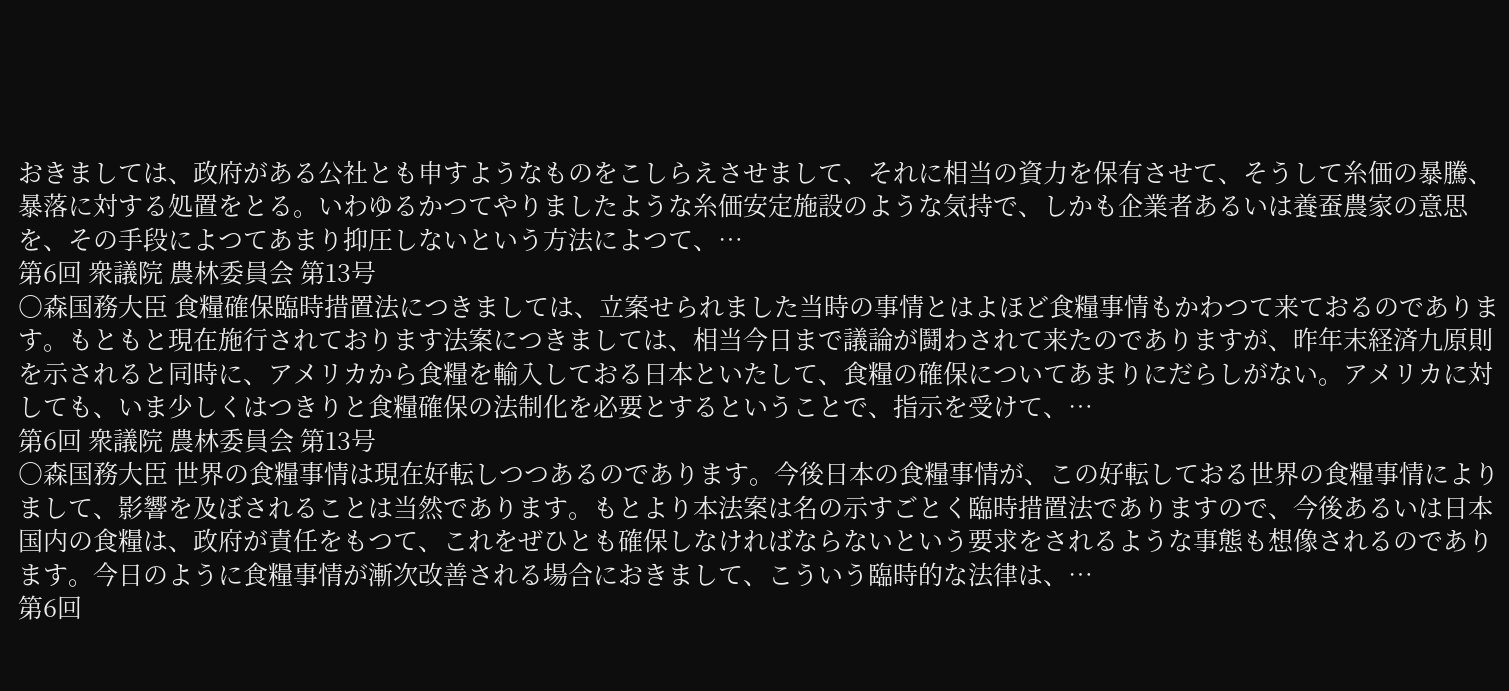おきましては、政府がある公社とも申すようなものをこしらえさせまして、それに相当の資力を保有させて、そうして糸価の暴騰、暴落に対する処置をとる。いわゆるかつてやりましたような糸価安定施設のような気持で、しかも企業者あるいは養蚕農家の意思を、その手段によつてあまり抑圧しないという方法によつて、…
第6回 衆議院 農林委員会 第13号
○森国務大臣 食糧確保臨時措置法につきましては、立案せられました当時の事情とはよほど食糧事情もかわつて来ておるのであります。もともと現在施行されております法案につきましては、相当今日まで議論が鬪わされて来たのでありますが、昨年末経済九原則を示されると同時に、アメリカから食糧を輸入しておる日本といたして、食糧の確保についてあまりにだらしがない。アメリカに対しても、いま少しくはつきりと食糧確保の法制化を必要とするということで、指示を受けて、…
第6回 衆議院 農林委員会 第13号
○森国務大臣 世界の食糧事情は現在好転しつつあるのであります。今後日本の食糧事情が、この好転しておる世界の食糧事情によりまして、影響を及ぼされることは当然であります。もとより本法案は名の示すごとく臨時措置法でありますので、今後あるいは日本国内の食糧は、政府が責任をもつて、これをぜひとも確保しなければならないという要求をされるような事態も想像されるのであります。今日のように食糧事情が漸次改善される場合におきまして、こういう臨時的な法律は、…
第6回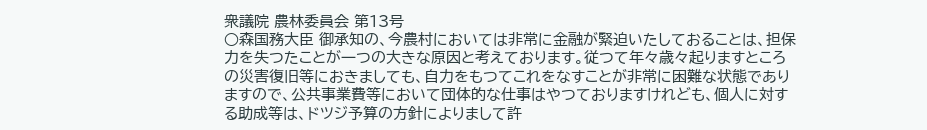衆議院 農林委員会 第13号
○森国務大臣 御承知の、今農村においては非常に金融が緊迫いたしておることは、担保力を失つたことが一つの大きな原因と考えております。従つて年々歳々起りますところの災害復旧等におきましても、自力をもつてこれをなすことが非常に困難な状態でありますので、公共事業費等において団体的な仕事はやつておりますけれども、個人に対する助成等は、ドツジ予算の方針によりまして許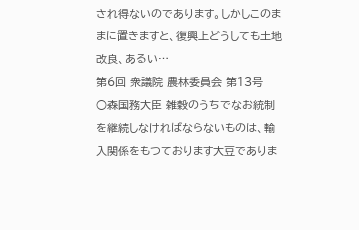され得ないのであります。しかしこのままに置きますと、復興上どうしても土地改良、あるい…
第6回 衆議院 農林委員会 第13号
○森国務大臣 雑穀のうちでなお統制を継続しなければならないものは、輸入関係をもつております大豆でありま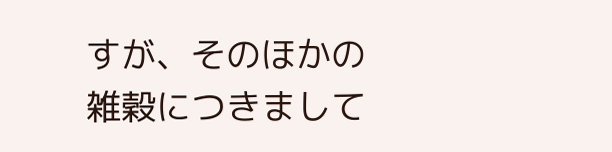すが、そのほかの雑穀につきまして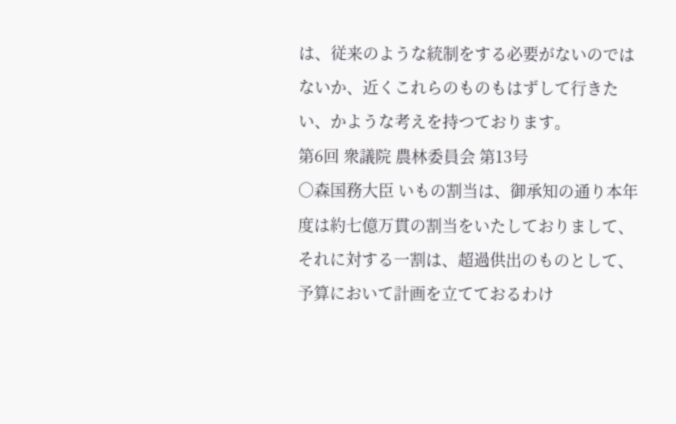は、従来のような統制をする必要がないのではないか、近くこれらのものもはずして行きたい、かような考えを持つております。
第6回 衆議院 農林委員会 第13号
○森国務大臣 いもの割当は、御承知の通り本年度は約七億万貫の割当をいたしておりまして、それに対する一割は、超過供出のものとして、予算において計画を立てておるわけ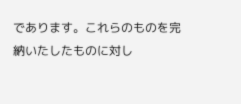であります。これらのものを完納いたしたものに対し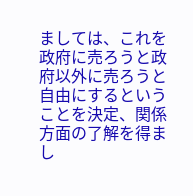ましては、これを政府に売ろうと政府以外に売ろうと自由にするということを決定、関係方面の了解を得まし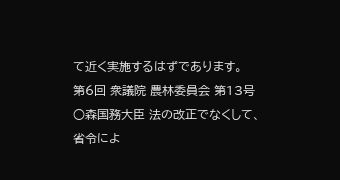て近く実施するはずであります。
第6回 衆議院 農林委員会 第13号
○森国務大臣 法の改正でなくして、省令によ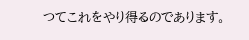つてこれをやり得るのであります。